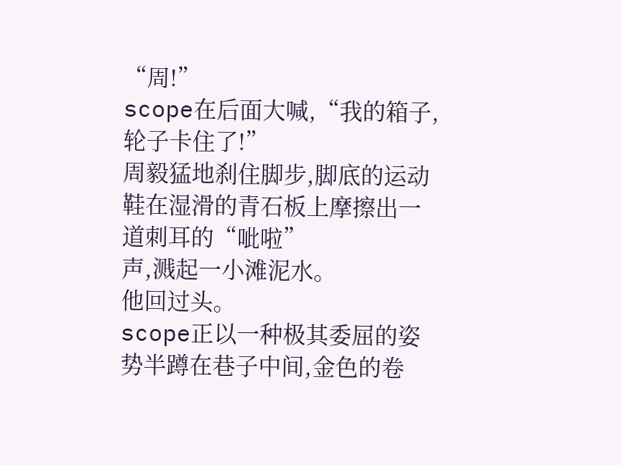“周!”
scope在后面大喊,“我的箱子,轮子卡住了!”
周毅猛地刹住脚步,脚底的运动鞋在湿滑的青石板上摩擦出一道刺耳的“呲啦”
声,溅起一小滩泥水。
他回过头。
scope正以一种极其委屈的姿势半蹲在巷子中间,金色的卷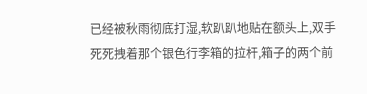已经被秋雨彻底打湿,软趴趴地贴在额头上,双手死死拽着那个银色行李箱的拉杆,箱子的两个前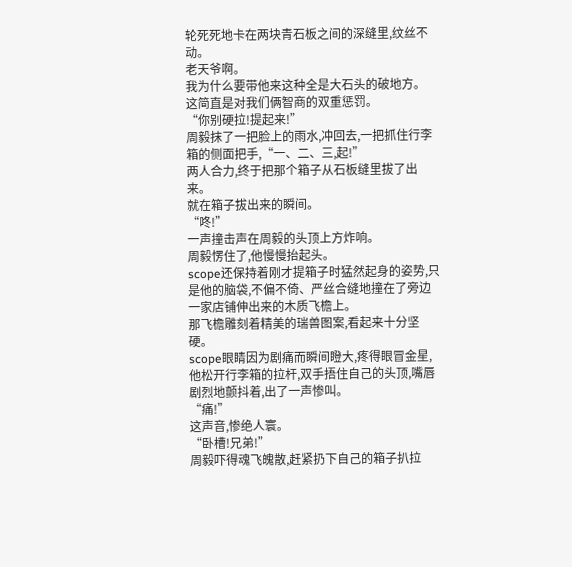轮死死地卡在两块青石板之间的深缝里,纹丝不动。
老天爷啊。
我为什么要带他来这种全是大石头的破地方。
这简直是对我们俩智商的双重惩罚。
“你别硬拉!提起来!”
周毅抹了一把脸上的雨水,冲回去,一把抓住行李箱的侧面把手,“一、二、三,起!”
两人合力,终于把那个箱子从石板缝里拔了出来。
就在箱子拔出来的瞬间。
“咚!”
一声撞击声在周毅的头顶上方炸响。
周毅愣住了,他慢慢抬起头。
scope还保持着刚才提箱子时猛然起身的姿势,只是他的脑袋,不偏不倚、严丝合缝地撞在了旁边一家店铺伸出来的木质飞檐上。
那飞檐雕刻着精美的瑞兽图案,看起来十分坚硬。
scope眼睛因为剧痛而瞬间瞪大,疼得眼冒金星,他松开行李箱的拉杆,双手捂住自己的头顶,嘴唇剧烈地颤抖着,出了一声惨叫。
“痛!”
这声音,惨绝人寰。
“卧槽!兄弟!”
周毅吓得魂飞魄散,赶紧扔下自己的箱子扒拉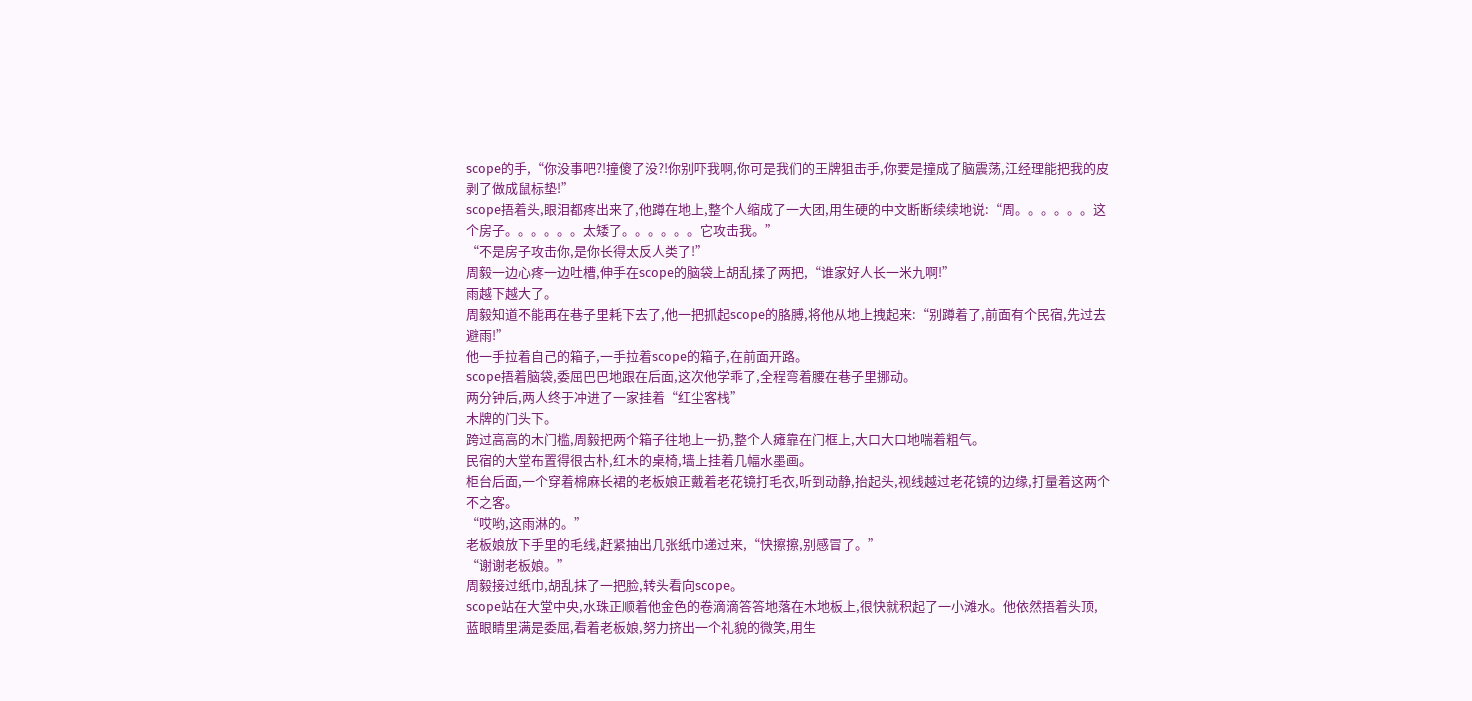scope的手,“你没事吧?!撞傻了没?!你别吓我啊,你可是我们的王牌狙击手,你要是撞成了脑震荡,江经理能把我的皮剥了做成鼠标垫!”
scope捂着头,眼泪都疼出来了,他蹲在地上,整个人缩成了一大团,用生硬的中文断断续续地说:“周。。。。。。这个房子。。。。。。太矮了。。。。。。它攻击我。”
“不是房子攻击你,是你长得太反人类了!”
周毅一边心疼一边吐槽,伸手在scope的脑袋上胡乱揉了两把,“谁家好人长一米九啊!”
雨越下越大了。
周毅知道不能再在巷子里耗下去了,他一把抓起scope的胳膊,将他从地上拽起来:“别蹲着了,前面有个民宿,先过去避雨!”
他一手拉着自己的箱子,一手拉着scope的箱子,在前面开路。
scope捂着脑袋,委屈巴巴地跟在后面,这次他学乖了,全程弯着腰在巷子里挪动。
两分钟后,两人终于冲进了一家挂着“红尘客栈”
木牌的门头下。
跨过高高的木门槛,周毅把两个箱子往地上一扔,整个人瘫靠在门框上,大口大口地喘着粗气。
民宿的大堂布置得很古朴,红木的桌椅,墙上挂着几幅水墨画。
柜台后面,一个穿着棉麻长裙的老板娘正戴着老花镜打毛衣,听到动静,抬起头,视线越过老花镜的边缘,打量着这两个不之客。
“哎哟,这雨淋的。”
老板娘放下手里的毛线,赶紧抽出几张纸巾递过来,“快擦擦,别感冒了。”
“谢谢老板娘。”
周毅接过纸巾,胡乱抹了一把脸,转头看向scope。
scope站在大堂中央,水珠正顺着他金色的卷滴滴答答地落在木地板上,很快就积起了一小滩水。他依然捂着头顶,蓝眼睛里满是委屈,看着老板娘,努力挤出一个礼貌的微笑,用生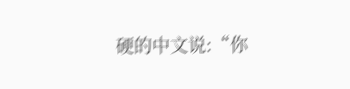硬的中文说:“你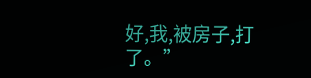好,我,被房子,打了。”